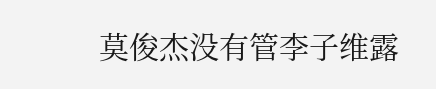莫俊杰没有管李子维露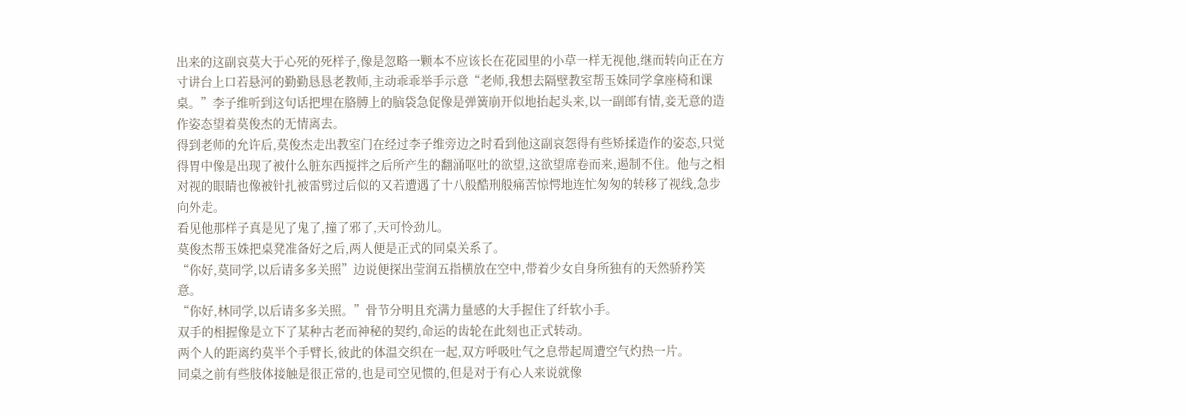出来的这副哀莫大于心死的死样子,像是忽略一颗本不应该长在花园里的小草一样无视他,继而转向正在方寸讲台上口若悬河的勤勤恳恳老教师,主动乖乖举手示意“老师,我想去隔壁教室帮玉姝同学拿座椅和课桌。”李子维听到这句话把埋在胳膊上的脑袋急促像是弹簧崩开似地抬起头来,以一副郎有情,妾无意的造作姿态望着莫俊杰的无情离去。
得到老师的允许后,莫俊杰走出教室门在经过李子维旁边之时看到他这副哀怨得有些矫揉造作的姿态,只觉得胃中像是出现了被什么脏东西搅拌之后所产生的翻涌呕吐的欲望,这欲望席卷而来,遏制不住。他与之相对视的眼睛也像被针扎被雷劈过后似的又若遭遇了十八般酷刑般痛苦惊愕地连忙匆匆的转移了视线,急步向外走。
看见他那样子真是见了鬼了,撞了邪了,天可怜劲儿。
莫俊杰帮玉姝把桌凳准备好之后,两人便是正式的同桌关系了。
“你好,莫同学,以后请多多关照”边说便探出莹润五指横放在空中,带着少女自身所独有的天然骄矜笑意。
“你好,林同学,以后请多多关照。”骨节分明且充满力量感的大手握住了纤软小手。
双手的相握像是立下了某种古老而神秘的契约,命运的齿轮在此刻也正式转动。
两个人的距离约莫半个手臂长,彼此的体温交织在一起,双方呼吸吐气之息带起周遭空气灼热一片。
同桌之前有些肢体接触是很正常的,也是司空见惯的,但是对于有心人来说就像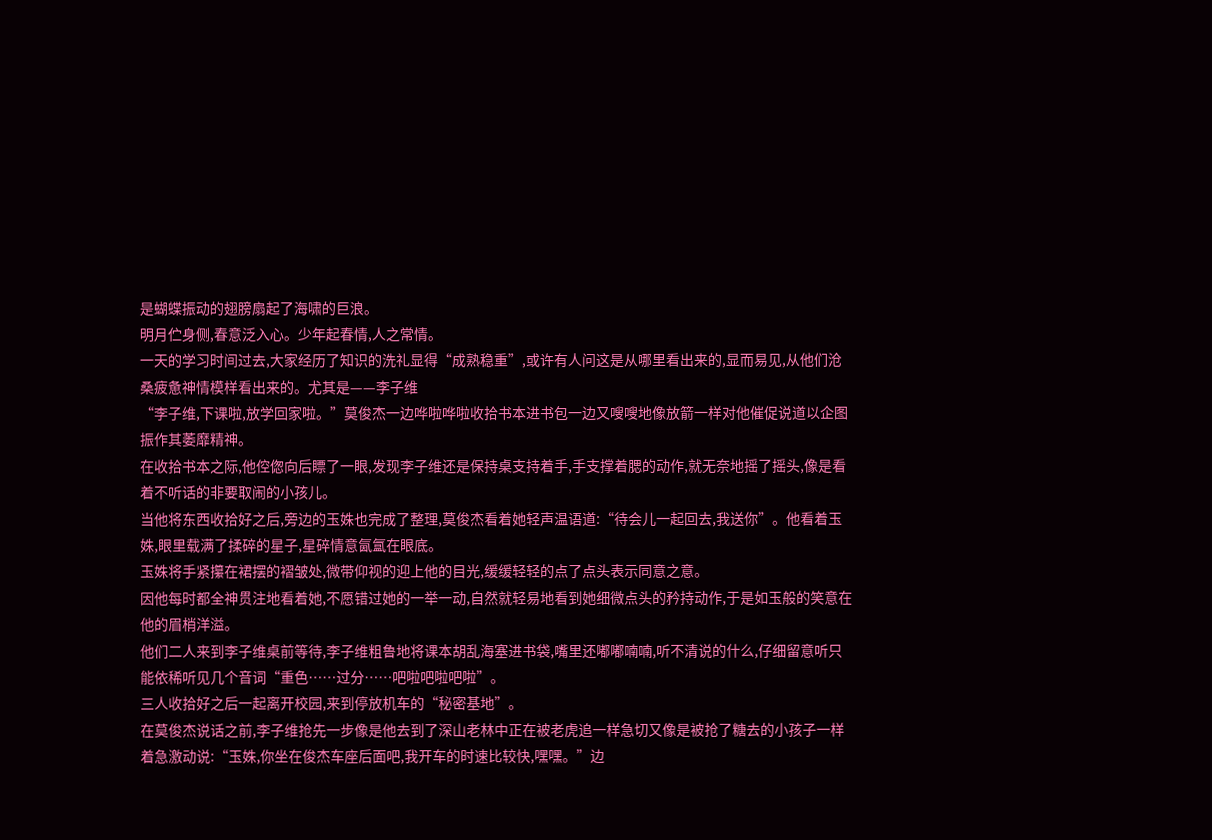是蝴蝶振动的翅膀扇起了海啸的巨浪。
明月伫身侧,春意泛入心。少年起春情,人之常情。
一天的学习时间过去,大家经历了知识的洗礼显得“成熟稳重”,或许有人问这是从哪里看出来的,显而易见,从他们沧桑疲惫神情模样看出来的。尤其是——李子维
“李子维,下课啦,放学回家啦。”莫俊杰一边哗啦哗啦收拾书本进书包一边又嗖嗖地像放箭一样对他催促说道以企图振作其萎靡精神。
在收拾书本之际,他倥偬向后瞟了一眼,发现李子维还是保持桌支持着手,手支撑着腮的动作,就无奈地摇了摇头,像是看着不听话的非要取闹的小孩儿。
当他将东西收拾好之后,旁边的玉姝也完成了整理,莫俊杰看着她轻声温语道:“待会儿一起回去,我送你”。他看着玉姝,眼里载满了揉碎的星子,星碎情意氤氲在眼底。
玉姝将手紧攥在裙摆的褶皱处,微带仰视的迎上他的目光,缓缓轻轻的点了点头表示同意之意。
因他每时都全神贯注地看着她,不愿错过她的一举一动,自然就轻易地看到她细微点头的矜持动作,于是如玉般的笑意在他的眉梢洋溢。
他们二人来到李子维桌前等待,李子维粗鲁地将课本胡乱海塞进书袋,嘴里还嘟嘟喃喃,听不清说的什么,仔细留意听只能依稀听见几个音词“重色……过分……吧啦吧啦吧啦”。
三人收拾好之后一起离开校园,来到停放机车的“秘密基地”。
在莫俊杰说话之前,李子维抢先一步像是他去到了深山老林中正在被老虎追一样急切又像是被抢了糖去的小孩子一样着急激动说:“玉姝,你坐在俊杰车座后面吧,我开车的时速比较快,嘿嘿。”边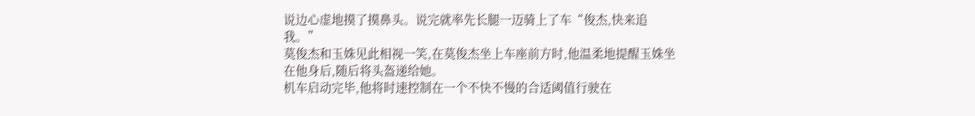说边心虚地摸了摸鼻头。说完就率先长腿一迈骑上了车“俊杰,快来追我。”
莫俊杰和玉姝见此相视一笑,在莫俊杰坐上车座前方时,他温柔地提醒玉姝坐在他身后,随后将头盔递给她。
机车启动完毕,他将时速控制在一个不快不慢的合适阈值行驶在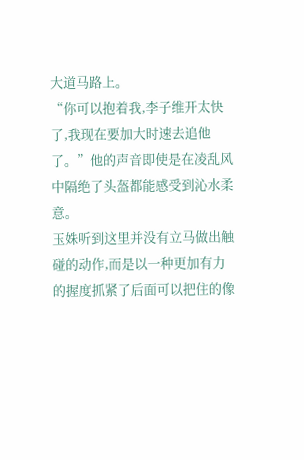大道马路上。
“你可以抱着我,李子维开太快了,我现在要加大时速去追他了。”他的声音即使是在凌乱风中隔绝了头盔都能感受到沁水柔意。
玉姝听到这里并没有立马做出触碰的动作,而是以一种更加有力的握度抓紧了后面可以把住的像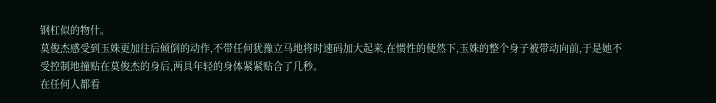钢杠似的物什。
莫俊杰感受到玉姝更加往后倾倒的动作,不带任何犹豫立马地将时速码加大起来,在惯性的使然下,玉姝的整个身子被带动向前,于是她不受控制地撞贴在莫俊杰的身后,两具年轻的身体紧紧贴合了几秒。
在任何人都看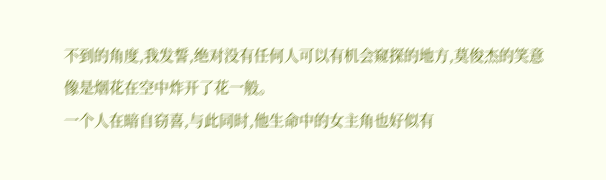不到的角度,我发誓,绝对没有任何人可以有机会窥探的地方,莫俊杰的笑意像是烟花在空中炸开了花一般。
一个人在暗自窃喜,与此同时,他生命中的女主角也好似有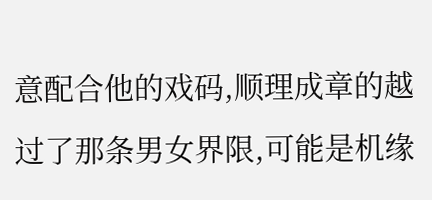意配合他的戏码,顺理成章的越过了那条男女界限,可能是机缘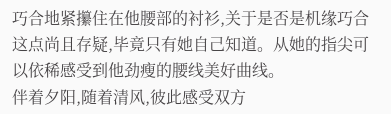巧合地紧攥住在他腰部的衬衫,关于是否是机缘巧合这点尚且存疑,毕竟只有她自己知道。从她的指尖可以依稀感受到他劲瘦的腰线美好曲线。
伴着夕阳,随着清风,彼此感受双方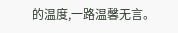的温度,一路温馨无言。